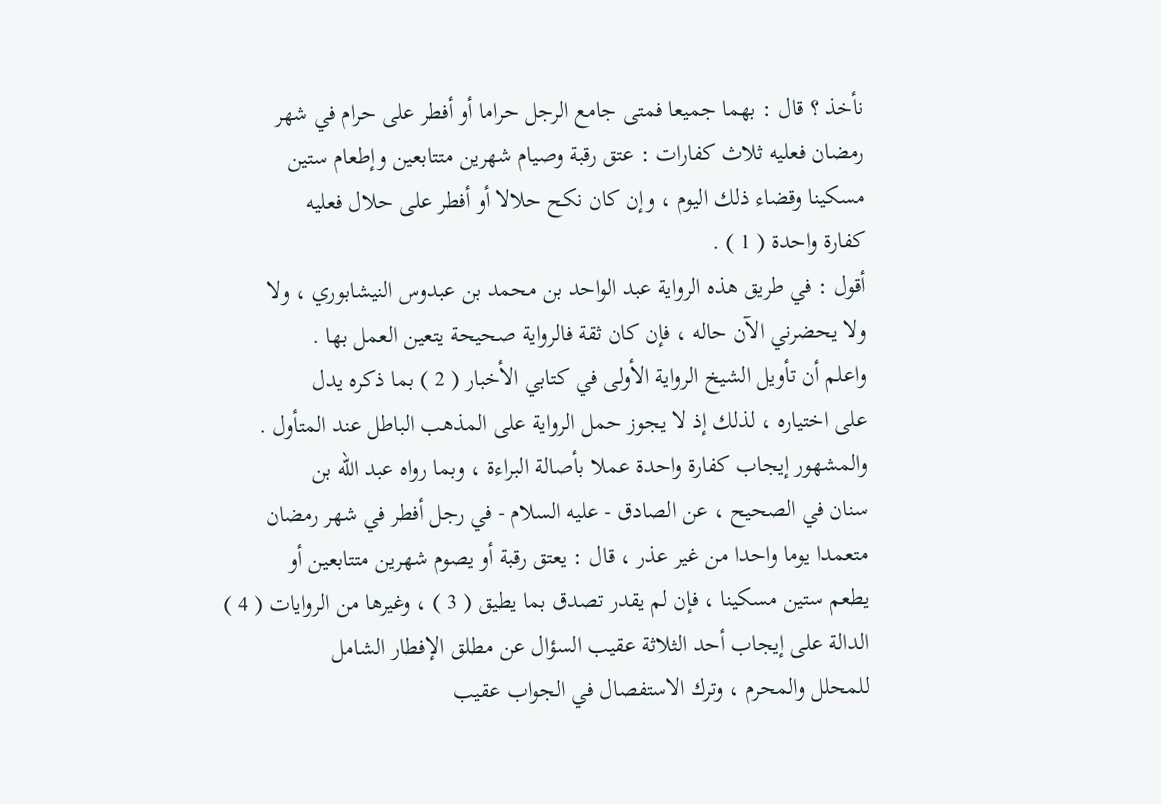نأخذ ؟ قال : بهما جميعا فمتى جامع الرجل حراما أو أفطر على حرام في شهر
رمضان فعليه ثلاث كفارات : عتق رقبة وصيام شهرين متتابعين وإطعام ستين
مسكينا وقضاء ذلك اليوم ، وإن كان نكح حلالا أو أفطر على حلال فعليه
كفارة واحدة ( 1 ) .
أقول : في طريق هذه الرواية عبد الواحد بن محمد بن عبدوس النيشابوري ، ولا
ولا يحضرني الآن حاله ، فإن كان ثقة فالرواية صحيحة يتعين العمل بها .
واعلم أن تأويل الشيخ الرواية الأولى في كتابي الأخبار ( 2 ) بما ذكره يدل
على اختياره ، لذلك إذ لا يجوز حمل الرواية على المذهب الباطل عند المتأول .
والمشهور إيجاب كفارة واحدة عملا بأصالة البراءة ، وبما رواه عبد الله بن
سنان في الصحيح ، عن الصادق - عليه السلام - في رجل أفطر في شهر رمضان
متعمدا يوما واحدا من غير عذر ، قال : يعتق رقبة أو يصوم شهرين متتابعين أو
يطعم ستين مسكينا ، فإن لم يقدر تصدق بما يطيق ( 3 ) ، وغيرها من الروايات ( 4 )
الدالة على إيجاب أحد الثلاثة عقيب السؤال عن مطلق الإفطار الشامل
للمحلل والمحرم ، وترك الاستفصال في الجواب عقيب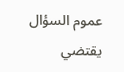عموم السؤال
يقتضي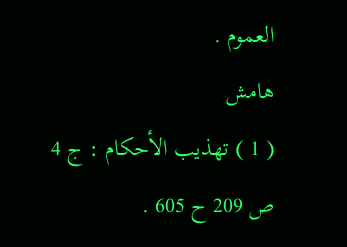العموم .
هامش
( 1 ) تهذيب الأحكام : ج 4 ص 209 ح 605 .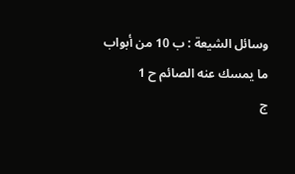وسائل الشيعة : ب 10 من أبواب ما يمسك عنه الصائم ح 1
ج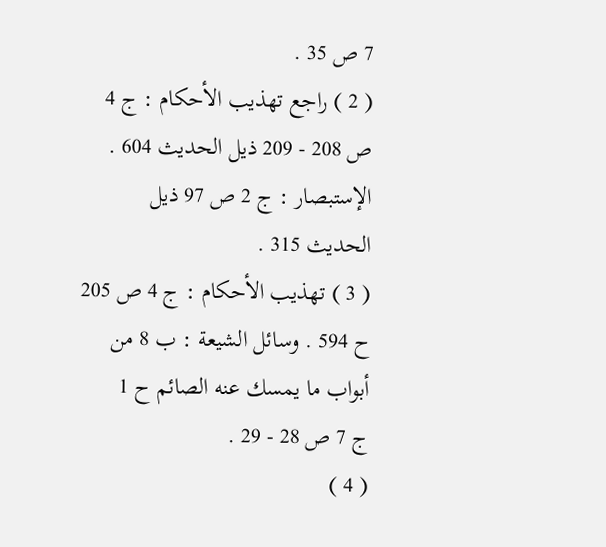7 ص 35 .
( 2 ) راجع تهذيب الأحكام : ج 4 ص 208 - 209 ذيل الحديث 604 . الإستبصار : ج 2 ص 97 ذيل
الحديث 315 .
( 3 ) تهذيب الأحكام : ج 4 ص 205 ح 594 . وسائل الشيعة : ب 8 من أبواب ما يمسك عنه الصائم ح 1
ج 7 ص 28 - 29 .
( 4 )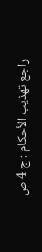راجع تهذيب الأحكام : ج 4 ص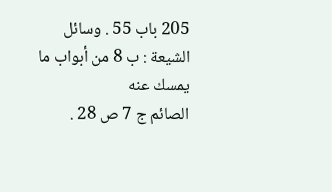205 باب 55 . وسائل الشيعة : ب 8 من أبواب ما يمسك عنه
الصائم ج 7 ص 28 .